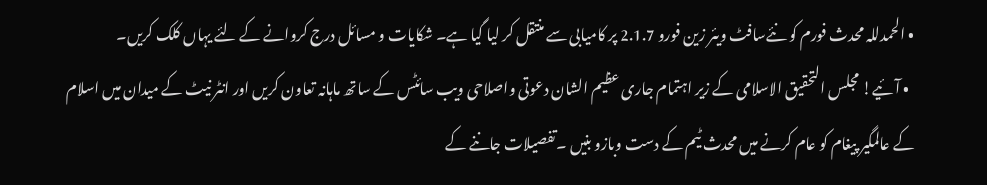• الحمدللہ محدث فورم کو نئےسافٹ ویئر زین فورو 2.1.7 پر کامیابی سے منتقل کر لیا گیا ہے۔ شکایات و مسائل درج کروانے کے لئے یہاں کلک کریں۔
  • آئیے! مجلس التحقیق الاسلامی کے زیر اہتمام جاری عظیم الشان دعوتی واصلاحی ویب سائٹس کے ساتھ ماہانہ تعاون کریں اور انٹر نیٹ کے میدان میں اسلام کے عالمگیر پیغام کو عام کرنے میں محدث ٹیم کے دست وبازو بنیں ۔تفصیلات جاننے کے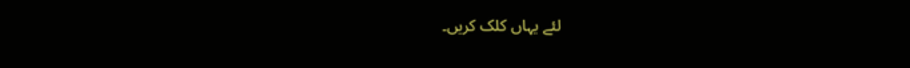لئے یہاں کلک کریں۔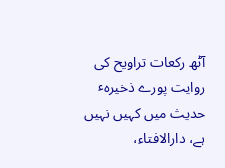آٹھ رکعات تراویح کی روایت پورے ذخیرہٴ حدیث میں کہیں نہیں ہے، دارالافتاء،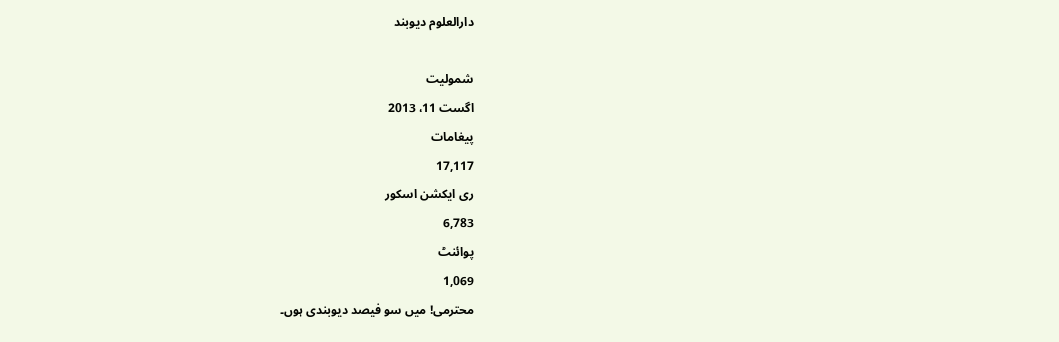دارالعلوم دیوبند

شمولیت
اگست 11، 2013
پیغامات
17,117
ری ایکشن اسکور
6,783
پوائنٹ
1,069
محترمی! میں سو فیصد دیوبندی ہوں۔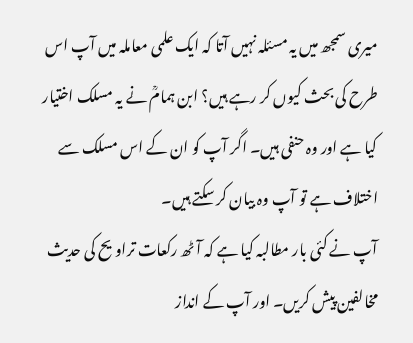میری سمجھ میں یہ مسئلہ نہیں آتا کہ ایک علمی معاملہ میں آپ اس طرح کی بحث کیوں کر رہے ہیں؟ ابن ہمامؒ نے یہ مسلک اختیار کیا ہے اور وہ حنفی ہیں۔ اگر آپ کو ان کے اس مسلک سے اختلاف ہے تو آپ وہ بیان کر سکتے ہیں۔
آپ نے کئی بار مطالبہ کیا ہے کہ آٹھ رکعات تراویح کی حدیث مخالفین پیش کریں۔ اور آپ کے انداز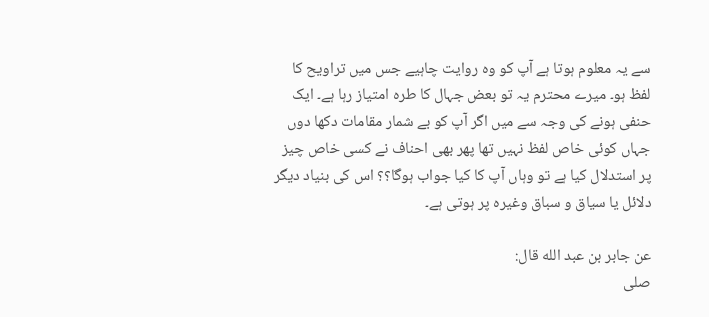سے یہ معلوم ہوتا ہے آپ کو وہ روایت چاہیے جس میں تراویح کا لفظ ہو۔ میرے محترم یہ تو بعض جہال کا طرہ امتیاز رہا ہے۔ ایک حنفی ہونے کی وجہ سے میں اگر آپ کو بے شمار مقامات دکھا دوں جہاں کوئی خاص لفظ نہیں تھا پھر بھی احناف نے کسی خاص چیز پر استدلال کیا ہے تو وہاں آپ کا کیا جواب ہوگا؟؟ اس کی بنیاد دیگر دلائل یا سیاق و سباق وغیرہ پر ہوتی ہے۔

عن جابر بن عبد الله قال:
صلى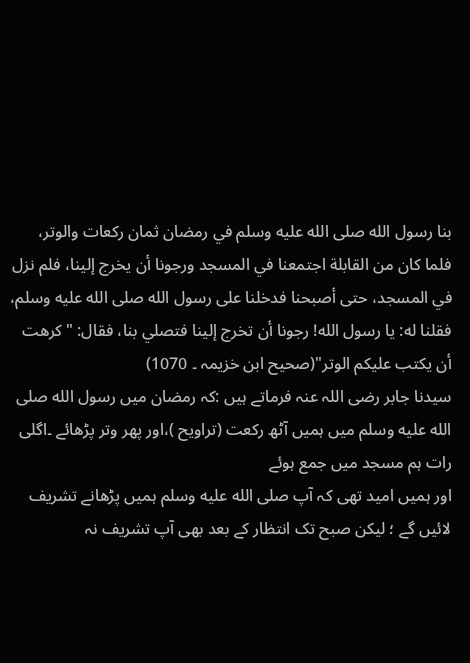بنا رسول الله صلى الله عليه وسلم في رمضان ثمان ركعات والوتر، فلما كان من القابلة اجتمعنا في المسجد ورجونا أن يخرج إلينا، فلم نزل في المسجد، حتى أصبحنا فدخلنا على رسول الله صلى الله عليه وسلم، فقلنا له: يا رسول الله! رجونا أن تخرج إلينا فتصلي بنا، فقال: "كرهت أن يكتب عليكم الوتر"(صحیح ابن خزیمہ ۔ 1070)
سیدنا جابر رضی اللہ عنہ فرماتے ہیں :کہ رمضان میں رسول الله صلى الله عليه وسلم میں ہمیں آٹھ رکعت (تراویح )،اور پھر وتر پڑھائے ۔اگلی رات ہم مسجد میں جمع ہوئے
اور ہمیں امید تھی کہ آپ صلى الله عليه وسلم ہمیں پڑھانے تشریف لائیں گے ؛ لیکن صبح تک انتظار کے بعد بھی آپ تشریف نہ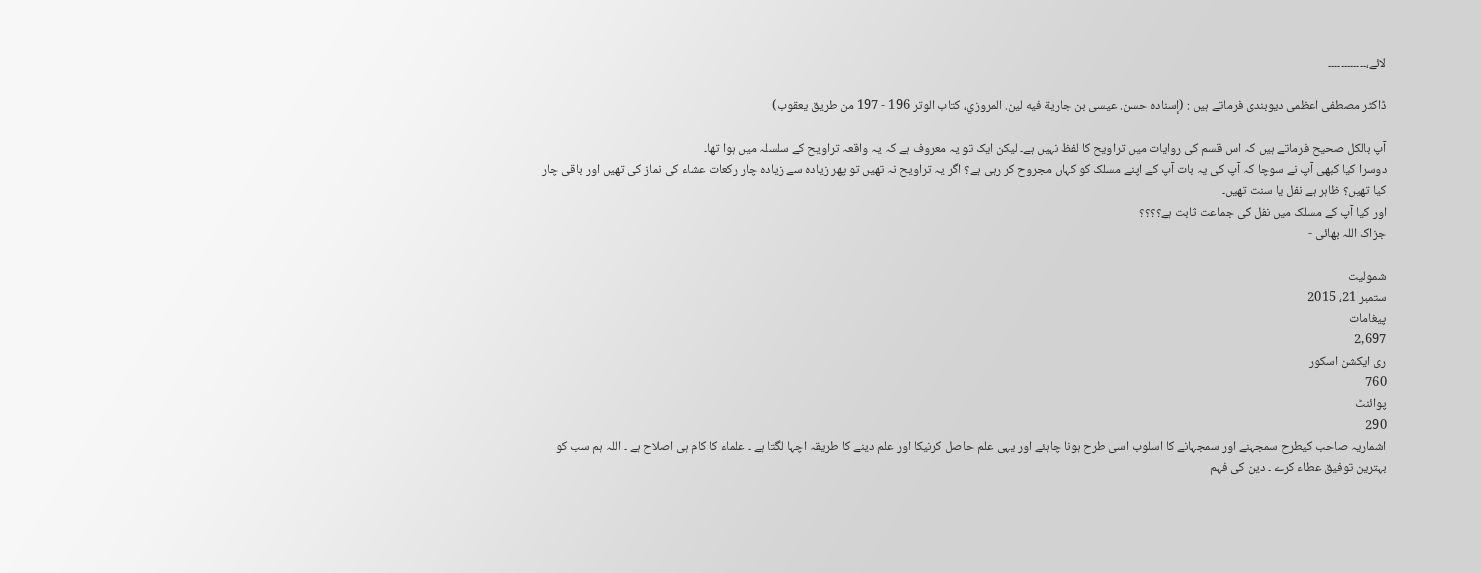لائے،۔۔۔۔۔۔۔۔۔۔۔۔

ڈاکٹر مصطفی اعظمی دیوبندی فرماتے ہیں : (إسناده حسن. عيسى بن جارية فيه لين. المروزي، كتاب الوتر 196 - 197 من طريق يعقوب)

آپ بالکل صحیح فرماتے ہیں کہ اس قسم کی روایات میں تراویح کا لفظ نہیں ہے۔ لیکن ایک تو یہ معروف ہے کہ یہ واقعہ تراویح کے سلسلہ میں ہوا تھا۔
دوسرا کیا کبھی آپ نے سوچا کہ آپ کی یہ بات آپ کے اپنے مسلک کو کہاں مجروح کر رہی ہے؟ اگر یہ تراویح نہ تھیں تو پھر زیادہ سے زیادہ چار رکعات عشاء کی نماز کی تھیں اور باقی چار کیا تھیں؟ ظاہر ہے نفل یا سنت تھیں۔
اور کیا آپ کے مسلک میں نفل کی جماعت ثابت ہے؟؟؟؟
جزاک اللہ بھائی -

شمولیت
ستمبر 21، 2015
پیغامات
2,697
ری ایکشن اسکور
760
پوائنٹ
290
اشماریہ صاحب کیطرح سمجہنے اور سمجہانے کا اسلوب اسی طرح ہونا چاہئے اور یہی علم حاصل کرنیکا اور علم دینے کا طریقہ اچہا لگتا ہے ۔ علماء کا کام ہی اصلاح ہے ۔ اللہ ہم سب کو بہترین توفیق عطاء کرے ۔ دین کی فہم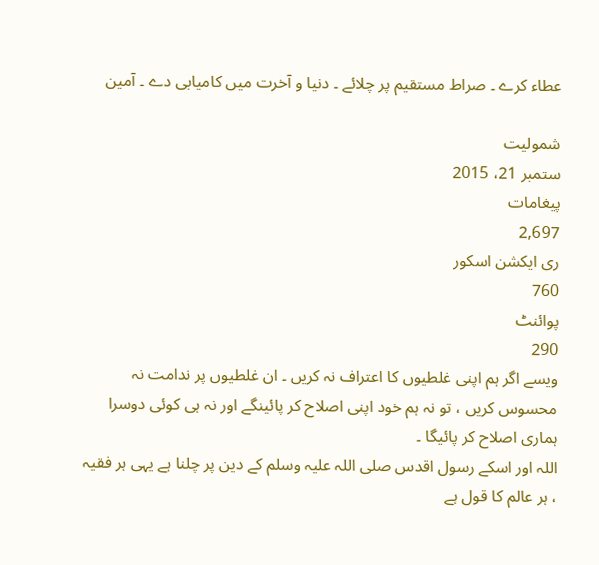عطاء کرے ۔ صراط مستقیم پر چلائے ۔ دنیا و آخرت میں کامیابی دے ۔ آمین

شمولیت
ستمبر 21، 2015
پیغامات
2,697
ری ایکشن اسکور
760
پوائنٹ
290
ویسے اگر ہم اپنی غلطیوں کا اعتراف نہ کریں ۔ ان غلطیوں پر ندامت نہ محسوس کریں ، تو نہ ہم خود اپنی اصلاح کر پائینگے اور نہ ہی کوئی دوسرا ہماری اصلاح کر پائیگا ۔
اللہ اور اسکے رسول اقدس صلی اللہ علیہ وسلم کے دین پر چلنا ہے یہی ہر فقیہ ، ہر عالم کا قول ہے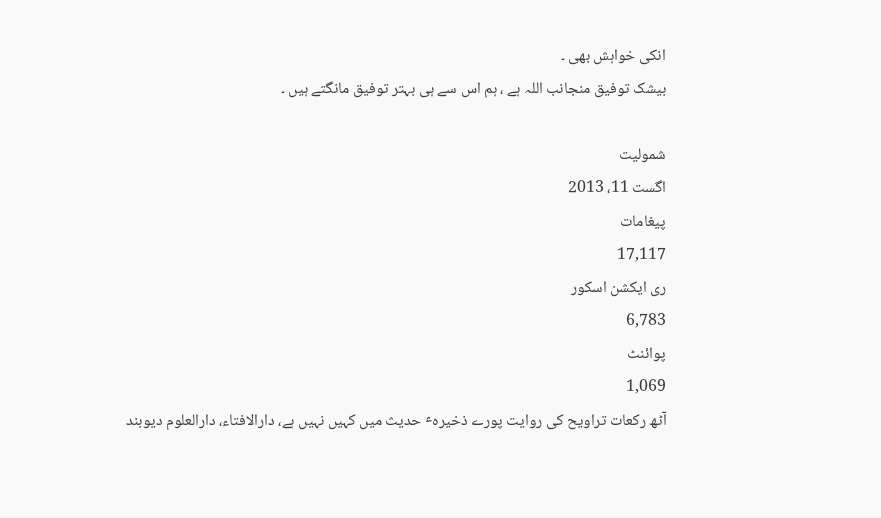انکی خواہش بهی ۔
بیشک توفیق منجانب اللہ ہے ، ہم اس سے ہی بہتر توفیق مانگتے ہیں ۔

شمولیت
اگست 11، 2013
پیغامات
17,117
ری ایکشن اسکور
6,783
پوائنٹ
1,069
آٹھ رکعات تراویح کی روایت پورے ذخیرہٴ حدیث میں کہیں نہیں ہے، دارالافتاء، دارالعلوم دیوبند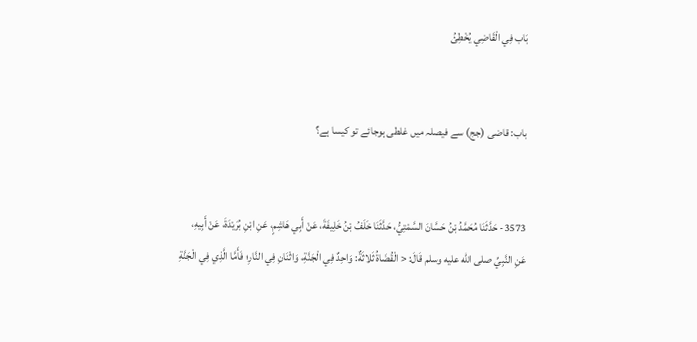بَاب فِي الْقَاضِي يُخْطِئُ


باب: قاضی (جج) سے فیصلہ میں غلطی ہوجائے تو کیسا ہے؟


3573- حَدَّثَنَا مُحَمَّدُ بْنُ حَسَّانَ السَّمْتِيُّ، حَدَّثَنَا خَلَفُ بْنُ خَلِيفَةَ، عَنْ أَبِي هَاشِمٍ، عَنِ ابْنِ بُرَيْدَةَ، عَنْ أَبِيهِ، عَنِ النَّبِيِّ صلى الله عليه وسلم قَالَ: < الْقُضَاةُ ثَلاثَةٌ: وَاحِدٌ فِي الْجَنَّةِ، وَاثْنَانِ فِي النَّارِ؛ فَأَمَّا الَّذِي فِي الْجَنَّةِ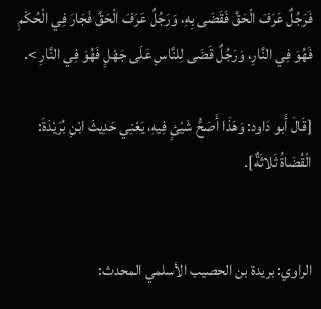فَرَجُلٌ عَرَفَ الْحَقَّ فَقَضَى بِهِ، وَرَجُلٌ عَرَفَ الْحَقَّ فَجَارَ فِي الْحُكْمِ فَهُوَ فِي النَّارِ، وَرَجُلٌ قَضَى لِلنَّاسِ عَلَى جَهْلٍ فَهُوَ فِي النَّارِ >.

[قَالَ أَبو دَاود: وَهَذَا أَصَحُّ شَيْئٍ فِيهِ، يَعْنِي حَدِيثَ ابْنِ بُرَيْدَةَ: الْقُضَاةُ ثَلاثَةٌ]۔


الراوي: بريدة بن الحصيب الأسلمي المحدث: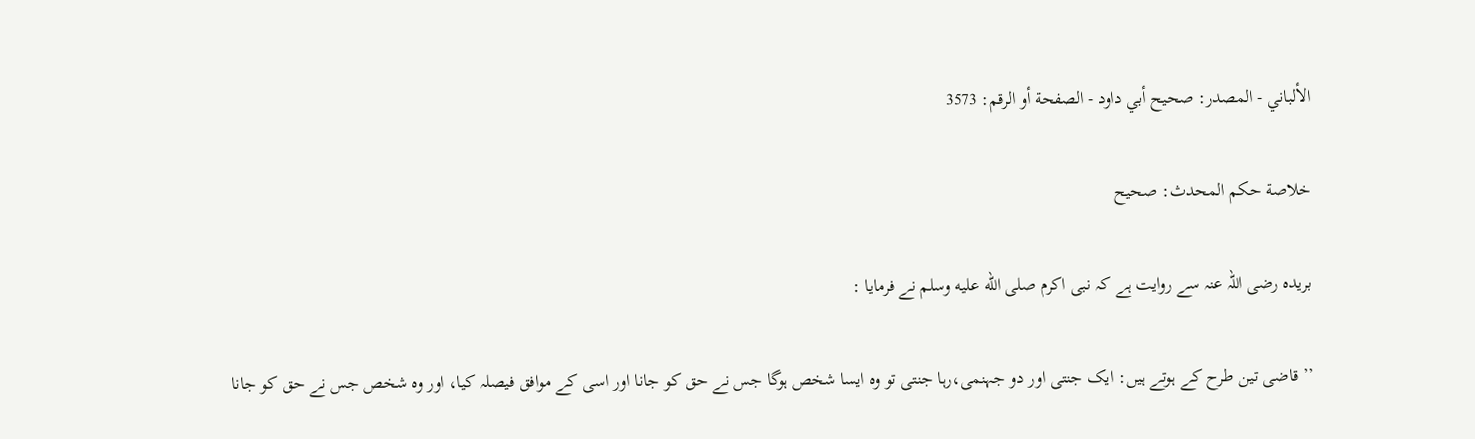الألباني - المصدر: صحيح أبي داود - الصفحة أو الرقم: 3573

خلاصة حكم المحدث: صحيح

بریدہ رضی اللہ عنہ سے روایت ہے کہ نبی اکرم صلى الله عليه وسلم نے فرمایا :

’’ قاضی تین طرح کے ہوتے ہیں: ایک جنتی اور دو جہنمی،رہا جنتی تو وہ ایسا شخص ہوگا جس نے حق کو جانا اور اسی کے موافق فیصلہ کیا، اور وہ شخص جس نے حق کو جانا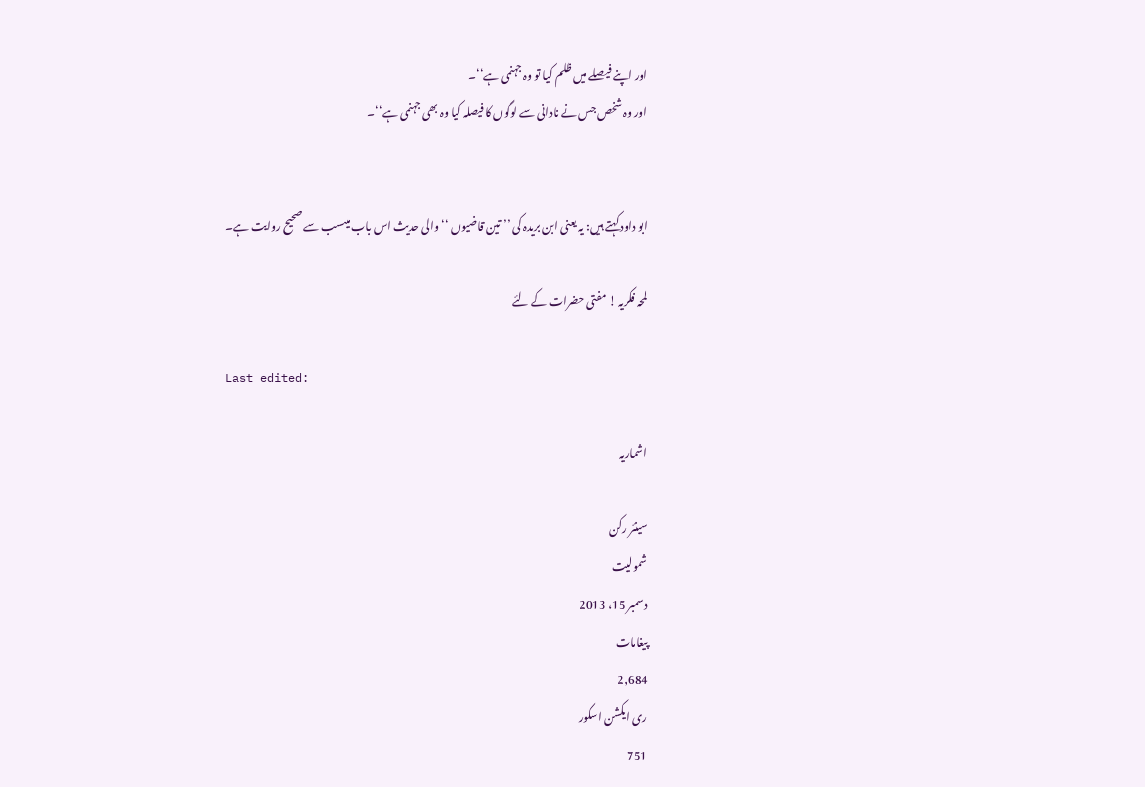اور اپنے فیصلے میں ظلم کیا تو وہ جہنمی ہے‘‘۔
اور وہ شخص جس نے نادانی سے لوگوں کا فیصلہ کیا وہ بھی جہنمی ہے‘‘۔


ابو داود کہتے ہیں: یہ یعنی ابن بریدہ کی ’’ تین قاضیوں ‘‘ والی حدیث اس باب میںسب سے صحیح روایت ہے۔

لمحہ فکریہ ! مفتی حضرات کے لئے

Last edited:

اشماریہ

سینئر رکن
شمولیت
دسمبر 15، 2013
پیغامات
2,684
ری ایکشن اسکور
751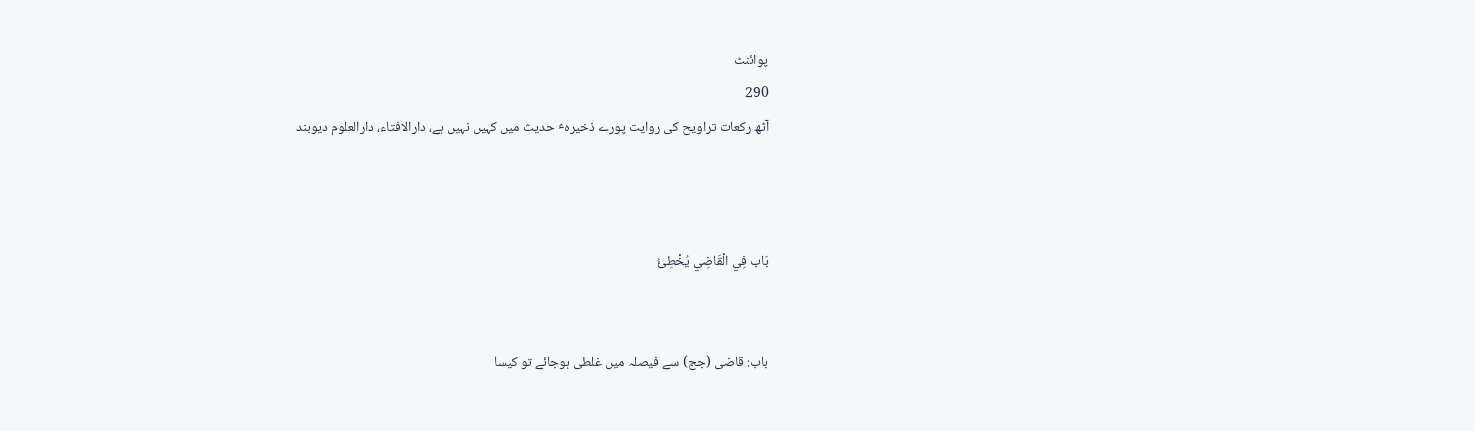پوائنٹ
290
آٹھ رکعات تراویح کی روایت پورے ذخیرہٴ حدیث میں کہیں نہیں ہے، دارالافتاء، دارالعلوم دیوبند



بَاب فِي الْقَاضِي يُخْطِئُ


باب: قاضی (جج) سے فیصلہ میں غلطی ہوجائے تو کیسا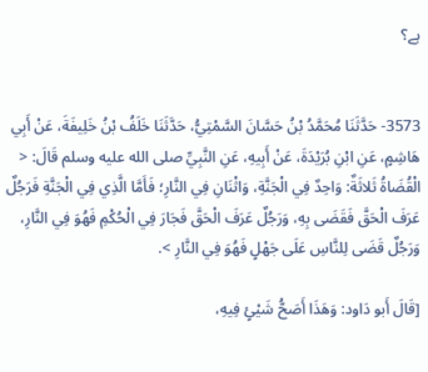ہے؟


3573- حَدَّثَنَا مُحَمَّدُ بْنُ حَسَّانَ السَّمْتِيُّ، حَدَّثَنَا خَلَفُ بْنُ خَلِيفَةَ، عَنْ أَبِي هَاشِمٍ، عَنِ ابْنِ بُرَيْدَةَ، عَنْ أَبِيهِ، عَنِ النَّبِيِّ صلى الله عليه وسلم قَالَ: < الْقُضَاةُ ثَلاثَةٌ: وَاحِدٌ فِي الْجَنَّةِ، وَاثْنَانِ فِي النَّارِ؛ فَأَمَّا الَّذِي فِي الْجَنَّةِ فَرَجُلٌ عَرَفَ الْحَقَّ فَقَضَى بِهِ، وَرَجُلٌ عَرَفَ الْحَقَّ فَجَارَ فِي الْحُكْمِ فَهُوَ فِي النَّارِ، وَرَجُلٌ قَضَى لِلنَّاسِ عَلَى جَهْلٍ فَهُوَ فِي النَّارِ >.

[قَالَ أَبو دَاود: وَهَذَا أَصَحُّ شَيْئٍ فِيهِ،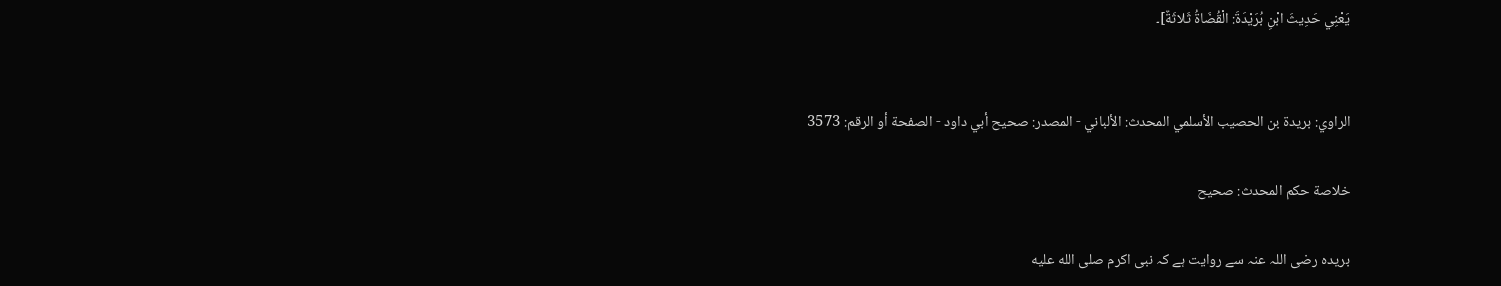يَعْنِي حَدِيثَ ابْنِ بُرَيْدَةَ: الْقُضَاةُ ثَلاثَةٌ]۔


الراوي: بريدة بن الحصيب الأسلمي المحدث: الألباني - المصدر: صحيح أبي داود - الصفحة أو الرقم: 3573

خلاصة حكم المحدث: صحيح

بریدہ رضی اللہ عنہ سے روایت ہے کہ نبی اکرم صلى الله عليه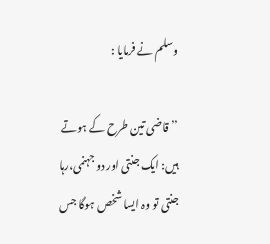وسلم نے فرمایا :

’’ قاضی تین طرح کے ہوتے ہیں: ایک جنتی اور دو جہنمی،رہا جنتی تو وہ ایسا شخص ہوگا جس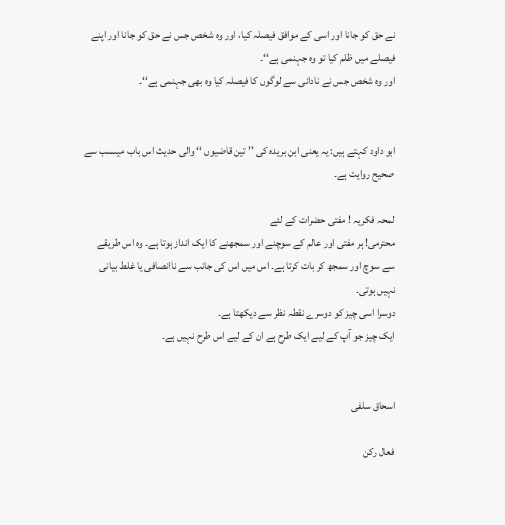نے حق کو جانا اور اسی کے موافق فیصلہ کیا، اور وہ شخص جس نے حق کو جانا اور اپنے فیصلے میں ظلم کیا تو وہ جہنمی ہے‘‘۔
اور وہ شخص جس نے نادانی سے لوگوں کا فیصلہ کیا وہ بھی جہنمی ہے‘‘۔


ابو داود کہتے ہیں: یہ یعنی ابن بریدہ کی ’’ تین قاضیوں ‘‘ والی حدیث اس باب میںسب سے صحیح روایت ہے۔

لمحہ فکریہ ! مفتی حضرات کے لئے
محترمی! ہر مفتی اور عالم کے سوچنے اور سمجھنے کا ایک انداز ہوتا ہے۔ وہ اس طریقے سے سوچ اور سمجھ کر بات کرتا ہے۔ اس میں اس کی جانب سے ناانصافی یا غلط بیانی نہیں ہوتی۔
دوسرا اسی چیز کو دوسرے نقطہ نظر سے دیکھتا ہے۔
ایک چیز جو آپ کے لیے ایک طرح ہے ان کے لیے اس طرح نہیں ہے۔


اسحاق سلفی

فعال رکن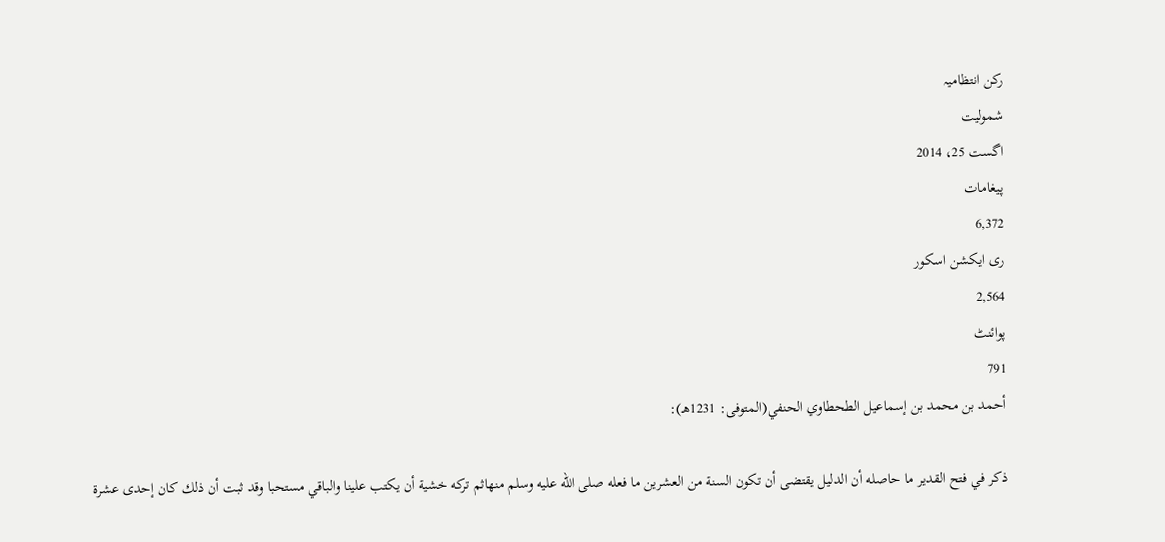رکن انتظامیہ
شمولیت
اگست 25، 2014
پیغامات
6,372
ری ایکشن اسکور
2,564
پوائنٹ
791
أحمد بن محمد بن إسماعيل الطحطاوي الحنفي(المتوفى: 1231هـ):

ذكر في فتح القدير ما حاصله أن الدليل يقتضی أن تكون السنة من العشرين ما فعله صلی الله عليه وسلم منهاثم تركه خشية أن يكتب علينا والباقي مستحبا وقد ثبت أن ذلك كان إحدی عشرة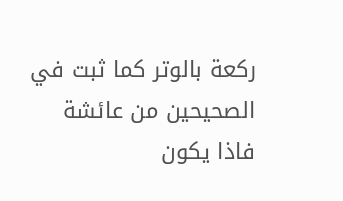ركعة بالوتر كما ثبت في الصحيحين من عائشة فاذا يكون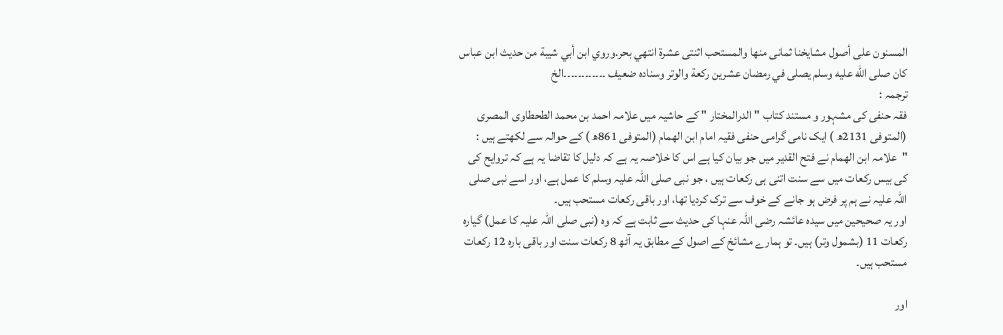المسنون علی أصول مشايخنا ثمانی منها والمستحب اثنتی عشرة انتهي بحر.وروي ابن أبي شيبة من حديث ابن عباس كان صلی الله عليه وسلم يصلی في رمضان عشرين ركعة والوتر وسناده ضعيف ۔۔۔۔۔۔۔۔۔۔۔۔الخ
ترجمہ :
فقہ حنفی کی مشہور و مستند کتاب " الدرالمختار " کے حاشیہ میں علامہ احمد بن محمد الطحطاوی المصری (المتوفی 2131ھ ) ایک نامی گرامی حنفی فقیہ امام ابن الھمام (المتوفی 861ھ ) کے حوالہ سے لکھتے ہیں :
"علامہ ابن الھمام نے فتح القدیر میں جو بیان کیا ہے اس کا خلاصہ یہ ہے کہ دلیل کا تقاضا یہ ہے کہ تروایح کی کی بیس رکعات میں سے سنت اتنی ہی رکعات ہیں ، جو نبی صلی اللہ علیہ وسلم کا عمل ہے، اور اسے نبی صلی اللہ علیہ نے ہم پر فرض ہو جانے کے خوف سے ترک کردیا تھا، اور باقی رکعات مستحب ہیں۔
اور یہ صحیحین میں سیدہ عائشہ رضی اللہ عنہا کی حدیث سے ثابت ہے کہ وہ (نبی صلی اللہ علیہ کا عمل) گیارہ رکعات 11 (بشمول وتر) ہیں۔ تو ہمارے مشائخ کے اصول کے مطابق یہ آٹھ 8 رکعات سنت اور باقی بارہ 12 رکعات مستحب ہیں۔

اور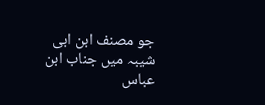جو مصنف ابن ابی شیبہ میں جناب ابن عباس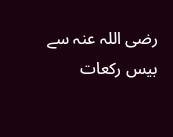رضی اللہ عنہ سے بیس رکعات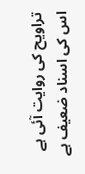تراویح کی روایت آئی ہے اس کی اسناد ضعیف ہے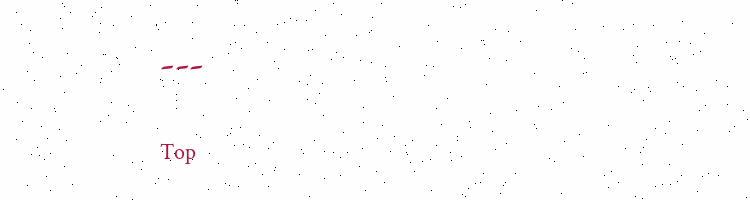۔۔۔

Top